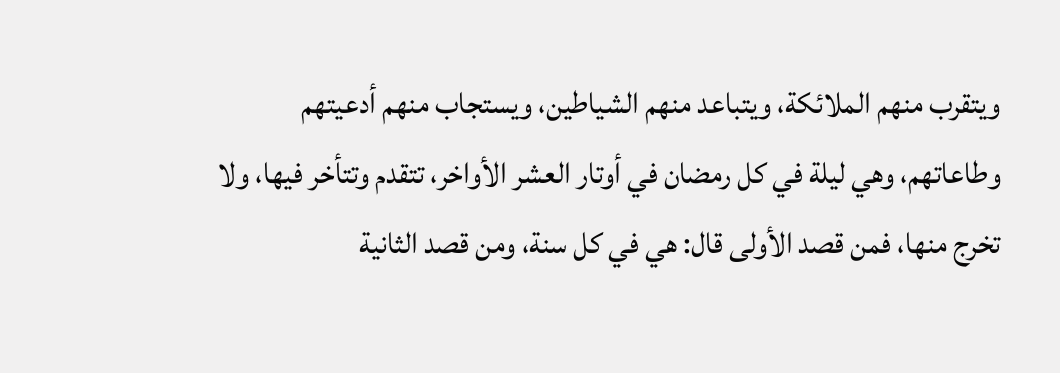ويتقرب منهم الملائكة، ويتباعد منهم الشياطين، ويستجاب منهم أدعيتهم وطاعاتهم، وهي ليلة في كل رمضان في أوتار العشر الأواخر، تتقدم وتتأخر فيها، ولا تخرج منها، فمن قصد الأولى قال: هي في كل سنة، ومن قصد الثانية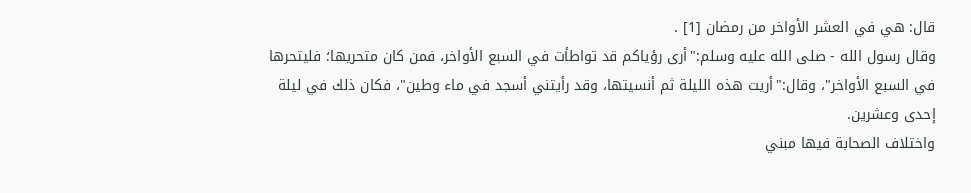قال: هي في العشر الأواخر من رمضان [1] .
وقال رسول الله - صلى الله عليه وسلم:"أرى رؤياكم قد تواطأت في السبع الأواخر، فمن كان متحريها؛ فليتحرها في السبع الأواخر"، وقال:"أريت هذه الليلة ثم أنسيتها، وقد رأيتني أسجد في ماء وطين"، فكان ذلك في ليلة إحدى وعشرين.
واختلاف الصحابة فيها مبني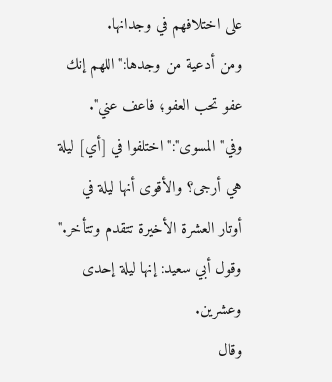على اختلافهم في وجدانها.
ومن أدعية من وجدها:"اللهم إنك عفو تحب العفو؛ فاعف عني".
وفي"المسوى":"اختلفوا في [أي] ليلة هي أرجى؟ والأقوى أنها ليلة في أوتار العشرة الأخيرة تتقدم وتتأخر."
وقول أبي سعيد: إنها ليلة إحدى وعشرين.
وقال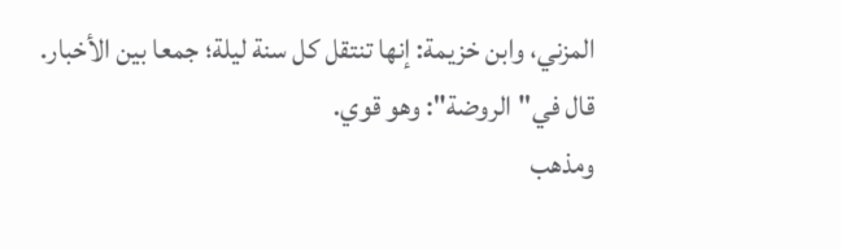المزني، وابن خزيمة: إنها تنتقل كل سنة ليلة؛ جمعا بين الأخبار.
قال في"الروضة": وهو قوي.
ومذهب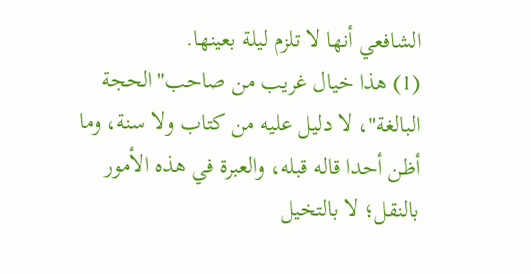الشافعي أنها لا تلزم ليلة بعينها.
(1) هذا خيال غريب من صاحب"الحجة البالغة"، لا دليل عليه من كتاب ولا سنة، وما أظن أحدا قاله قبله، والعبرة في هذه الأمور بالنقل؛ لا بالتخيل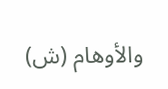والأوهام (ش)